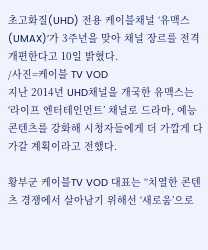초고화질(UHD) 전용 케이블채널 ‘유맥스(UMAX)’가 3주년을 맞아 채널 장르를 전격 개편한다고 10일 밝혔다.
/사진=케이블 TV VOD
지난 2014년 UHD채널을 개국한 유맥스는 ‘라이프 엔터테인먼트’ 채널로 드라마, 예능 콘텐츠를 강화해 시청자들에게 더 가깝게 다가갈 계획이라고 전했다.

황부군 케이블TV VOD 대표는 “치열한 콘텐츠 경쟁에서 살아남기 위해선 ‘새로움’으로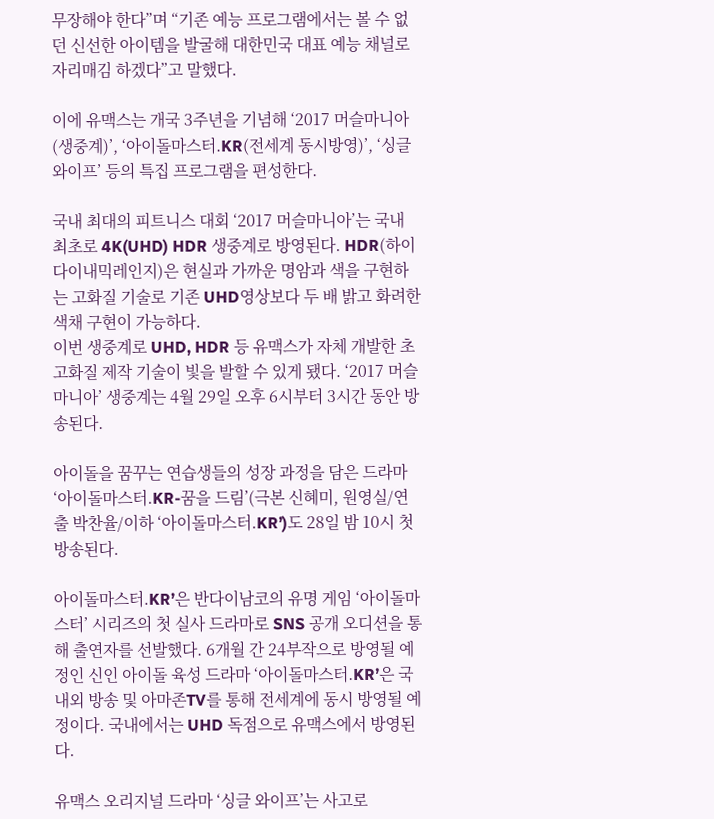무장해야 한다”며 “기존 예능 프로그램에서는 볼 수 없던 신선한 아이템을 발굴해 대한민국 대표 예능 채널로 자리매김 하겠다”고 말했다.

이에 유맥스는 개국 3주년을 기념해 ‘2017 머슬마니아 (생중계)’, ‘아이돌마스터.KR(전세계 동시방영)’, ‘싱글 와이프’ 등의 특집 프로그램을 편성한다.

국내 최대의 피트니스 대회 ‘2017 머슬마니아’는 국내 최초로 4K(UHD) HDR 생중계로 방영된다. HDR(하이다이내믹레인지)은 현실과 가까운 명암과 색을 구현하는 고화질 기술로 기존 UHD영상보다 두 배 밝고 화려한 색채 구현이 가능하다.
이번 생중계로 UHD, HDR 등 유맥스가 자체 개발한 초고화질 제작 기술이 빛을 발할 수 있게 됐다. ‘2017 머슬마니아’ 생중계는 4월 29일 오후 6시부터 3시간 동안 방송된다.

아이돌을 꿈꾸는 연습생들의 성장 과정을 담은 드라마 ‘아이돌마스터.KR-꿈을 드림’(극본 신혜미, 원영실/연출 박찬율/이하 ‘아이돌마스터.KR’)도 28일 밤 10시 첫 방송된다.

아이돌마스터.KR’은 반다이남코의 유명 게임 ‘아이돌마스터’ 시리즈의 첫 실사 드라마로 SNS 공개 오디션을 통해 출연자를 선발했다. 6개월 간 24부작으로 방영될 예정인 신인 아이돌 육성 드라마 ‘아이돌마스터.KR’은 국내외 방송 및 아마존TV를 통해 전세계에 동시 방영될 예정이다. 국내에서는 UHD 독점으로 유맥스에서 방영된다.

유맥스 오리지널 드라마 ‘싱글 와이프’는 사고로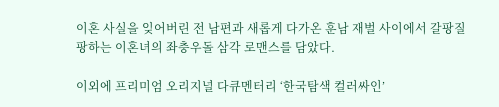이혼 사실을 잊어버린 전 남편과 새롭게 다가온 훈남 재벌 사이에서 갈팡질팡하는 이혼녀의 좌충우돌 삼각 로맨스를 담았다.

이외에 프리미엄 오리지널 다큐멘터리 ‘한국탐색 컬러싸인’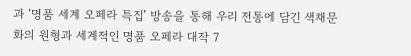과 ‘명품 세계 오페라 특집’ 방송을 통해 우리 전통에 담긴 색채문화의 원형과 세계적인 명품 오페라 대작 7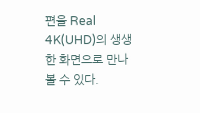편을 Real 4K(UHD)의 생생한 화면으로 만나볼 수 있다.